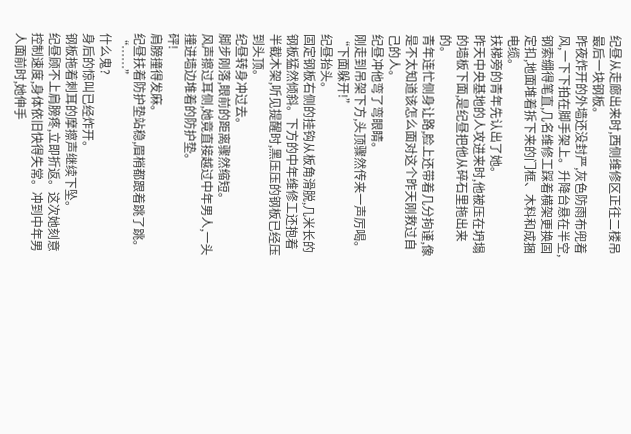纪昼从走廊出来时,西侧维修区正往二楼吊最后一块钢板。
昨夜炸开的外墙还没封严,灰色防雨布兜着风,一下下拍在脚手架上。升降台悬在半空,钢索绷得笔直,几名维修工踩着横架更换固定扣,地面堆着拆下来的门框、木料和成捆电缆。
扶梯旁的青年先认出了她。
昨天中央基地的人攻进来时,他被压在坍塌的墙板下面,是纪昼把他从碎石里拖出来的。
青年连忙侧身让路,脸上还带着几分拘谨,像是不太知道该怎么面对这个昨天刚救过自己的人。
纪昼冲他弯了弯眼睛。
刚走到吊架下方,头顶骤然传来一声厉喝。
“下面躲开!”
纪昼抬头。
固定钢板右侧的挂钩从板角滑脱,几米长的钢板猛然倾斜。下方的中年维修工还抱着半截木架,听见提醒时,黑压压的钢板已经压到头顶。
纪昼转身冲过去。
脚步刚落,眼前的距离骤然缩短。
风声擦过耳侧,她竟直接越过中年男人,一头撞进墙边堆着的防护垫。
砰!
肩膀撞得发麻。
纪昼扶着防护垫站稳,眉梢都跟着跳了跳。
“……”
什么鬼?
身后的惊叫已经炸开。
钢板拖着刺耳的摩擦声继续下坠。
纪昼顾不上肩膀疼,立即折返。这次她刻意控制速度,身体依旧快得失常。冲到中年男人面前时,她伸手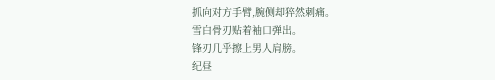抓向对方手臂,腕侧却猝然刺痛。
雪白骨刃贴着袖口弹出。
锋刃几乎擦上男人肩膀。
纪昼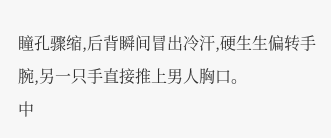瞳孔骤缩,后背瞬间冒出冷汗,硬生生偏转手腕,另一只手直接推上男人胸口。
中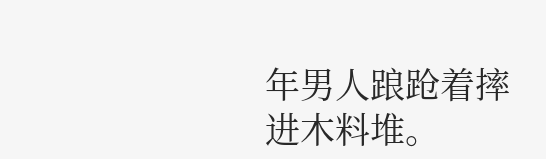年男人踉跄着摔进木料堆。